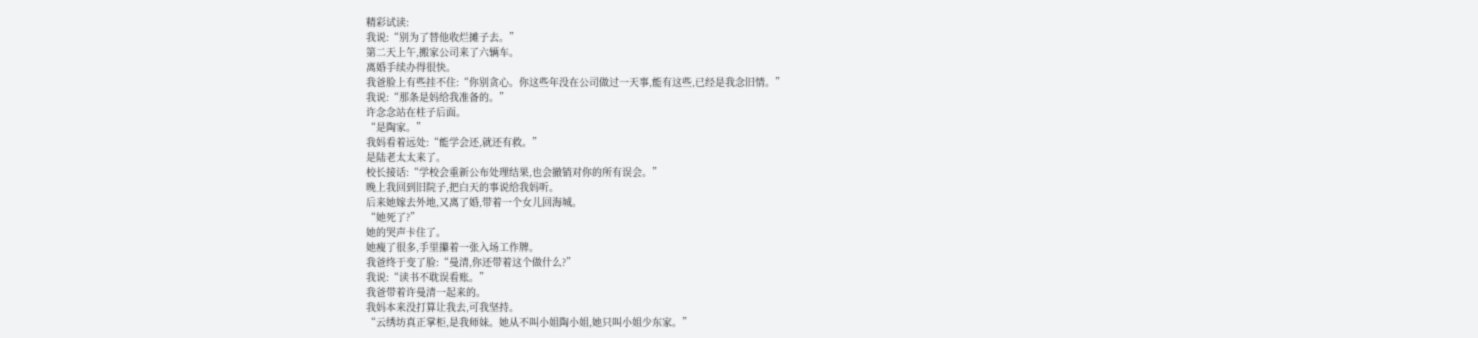精彩试读:
我说:“别为了替他收烂摊子去。”
第二天上午,搬家公司来了六辆车。
离婚手续办得很快。
我爸脸上有些挂不住:“你别贪心。你这些年没在公司做过一天事,能有这些,已经是我念旧情。”
我说:“那条是妈给我准备的。”
许念念站在柱子后面。
“是陶家。”
我妈看着远处:“能学会还,就还有救。”
是陆老太太来了。
校长接话:“学校会重新公布处理结果,也会撤销对你的所有误会。”
晚上我回到旧院子,把白天的事说给我妈听。
后来她嫁去外地,又离了婚,带着一个女儿回海城。
“她死了?”
她的哭声卡住了。
她瘦了很多,手里攥着一张入场工作牌。
我爸终于变了脸:“曼清,你还带着这个做什么?”
我说:“读书不耽误看账。”
我爸带着许曼清一起来的。
我妈本来没打算让我去,可我坚持。
“云绣坊真正掌柜,是我师妹。她从不叫小姐陶小姐,她只叫小姐少东家。”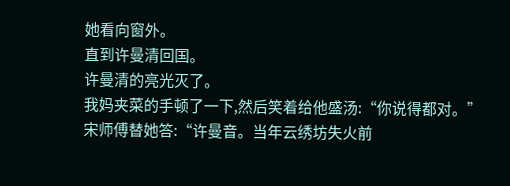她看向窗外。
直到许曼清回国。
许曼清的亮光灭了。
我妈夹菜的手顿了一下,然后笑着给他盛汤:“你说得都对。”
宋师傅替她答:“许曼音。当年云绣坊失火前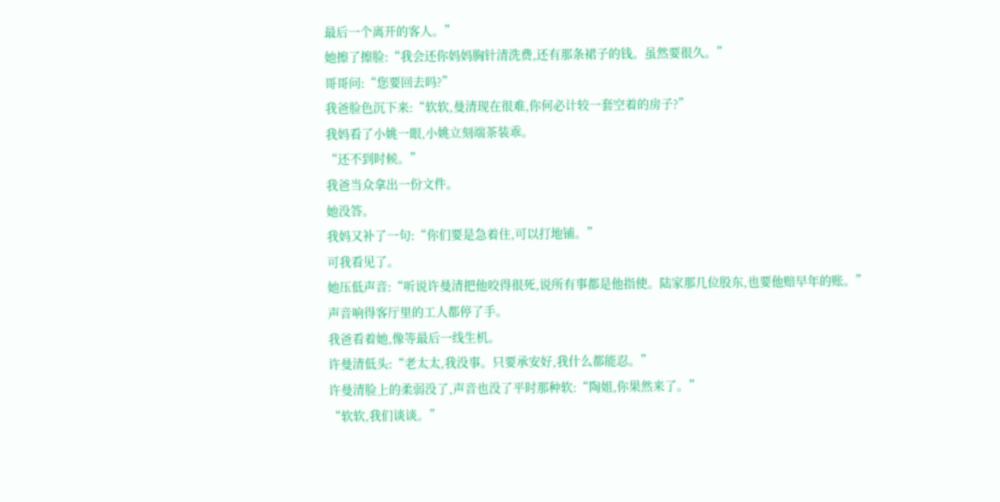最后一个离开的客人。”
她擦了擦脸:“我会还你妈妈胸针清洗费,还有那条裙子的钱。虽然要很久。”
哥哥问:“您要回去吗?”
我爸脸色沉下来:“软软,曼清现在很难,你何必计较一套空着的房子?”
我妈看了小姚一眼,小姚立刻端茶装乖。
“还不到时候。”
我爸当众拿出一份文件。
她没答。
我妈又补了一句:“你们要是急着住,可以打地铺。”
可我看见了。
她压低声音:“听说许曼清把他咬得很死,说所有事都是他指使。陆家那几位股东,也要他赔早年的账。”
声音响得客厅里的工人都停了手。
我爸看着她,像等最后一线生机。
许曼清低头:“老太太,我没事。只要承安好,我什么都能忍。”
许曼清脸上的柔弱没了,声音也没了平时那种软:“陶姐,你果然来了。”
“软软,我们谈谈。”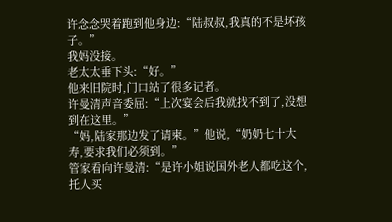许念念哭着跑到他身边:“陆叔叔,我真的不是坏孩子。”
我妈没接。
老太太垂下头:“好。”
他来旧院时,门口站了很多记者。
许曼清声音委屈:“上次宴会后我就找不到了,没想到在这里。”
“妈,陆家那边发了请柬。”他说,“奶奶七十大寿,要求我们必须到。”
管家看向许曼清:“是许小姐说国外老人都吃这个,托人买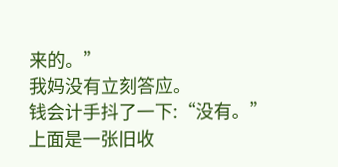来的。”
我妈没有立刻答应。
钱会计手抖了一下:“没有。”
上面是一张旧收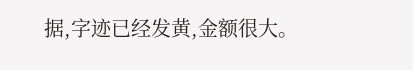据,字迹已经发黄,金额很大。